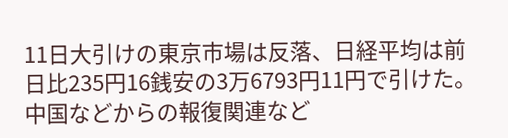11日大引けの東京市場は反落、日経平均は前日比235円16銭安の3万6793円11円で引けた。
中国などからの報復関連など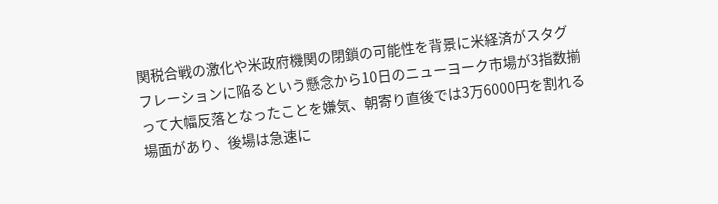関税合戦の激化や米政府機関の閉鎖の可能性を背景に米経済がスタグフレーションに陥るという懸念から10日のニューヨーク市場が3指数揃って大幅反落となったことを嫌気、朝寄り直後では3万6000円を割れる場面があり、後場は急速に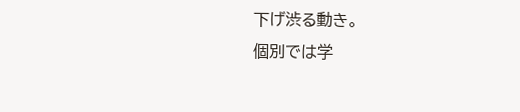下げ渋る動き。
個別では学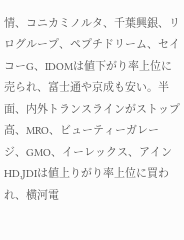情、コニカミノルタ、千葉興銀、リログループ、ペプチドリーム、セイコーG、IDOMは値下がり率上位に売られ、富士通や京成も安い。半面、内外トランスラインがストップ高、MRO、ビューティーガレージ、GMO、イーレックス、アインHD,JDIは値上りがり率上位に買われ、横河電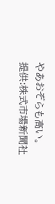やあおぞらも高い。
提供:株式市場新聞社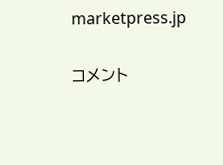marketpress.jp


コメント